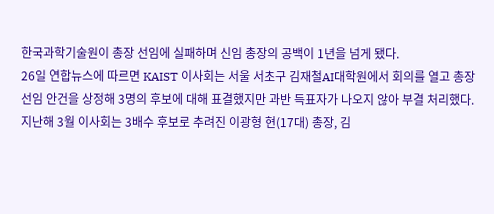한국과학기술원이 총장 선임에 실패하며 신임 총장의 공백이 1년을 넘게 됐다.
26일 연합뉴스에 따르면 KAIST 이사회는 서울 서초구 김재철AI대학원에서 회의를 열고 총장 선임 안건을 상정해 3명의 후보에 대해 표결했지만 과반 득표자가 나오지 않아 부결 처리했다.
지난해 3월 이사회는 3배수 후보로 추려진 이광형 현(17대) 총장, 김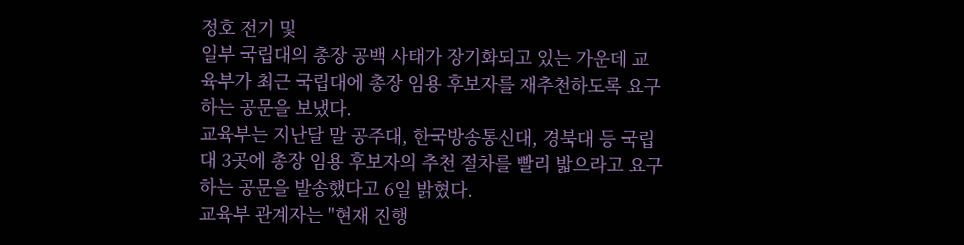정호 전기 및
일부 국립대의 총장 공백 사태가 장기화되고 있는 가운데 교육부가 최근 국립대에 총장 임용 후보자를 재추천하도록 요구하는 공문을 보냈다.
교육부는 지난달 말 공주대, 한국방송통신대, 경북대 등 국립대 3곳에 총장 임용 후보자의 추천 절차를 빨리 밟으라고 요구하는 공문을 발송했다고 6일 밝혔다.
교육부 관계자는 "현재 진행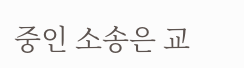중인 소송은 교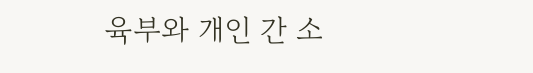육부와 개인 간 소